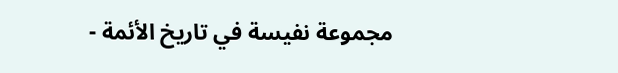مجموعة نفيسة في تاريخ الأئمة -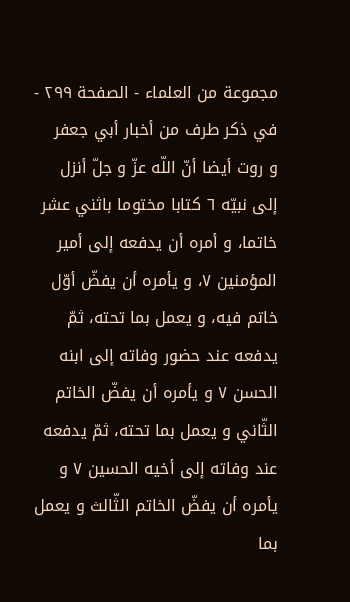مجموعة من العلماء - الصفحة ٢٩٩ - في ذكر طرف من أخبار أبي جعفر
و روت أيضا أنّ اللّه عزّ و جلّ أنزل إلى نبيّه ٦ كتابا مختوما باثني عشر خاتما، و أمره أن يدفعه إلى أمير المؤمنين ٧، و يأمره أن يفضّ أوّل خاتم فيه، و يعمل بما تحته، ثمّ يدفعه عند حضور وفاته إلى ابنه الحسن ٧ و يأمره أن يفضّ الخاتم الثّاني و يعمل بما تحته، ثمّ يدفعه عند وفاته إلى أخيه الحسين ٧ و يأمره أن يفضّ الخاتم الثّالث و يعمل بما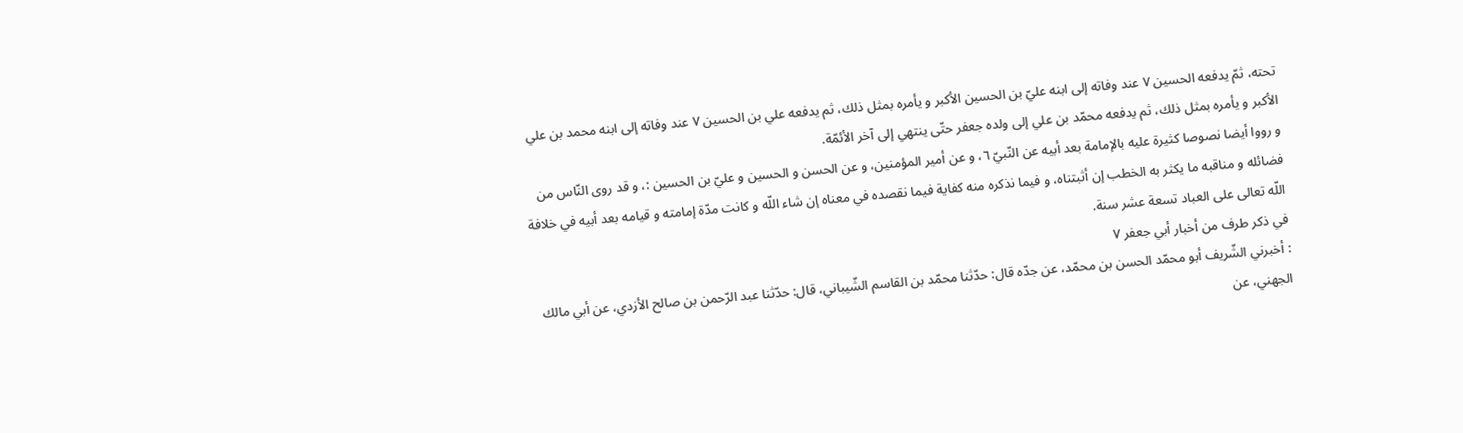تحته، ثمّ يدفعه الحسين ٧ عند وفاته إلى ابنه عليّ بن الحسين الأكبر و يأمره بمثل ذلك، ثم يدفعه علي بن الحسين ٧ عند وفاته إلى ابنه محمد بن علي الأكبر و يأمره بمثل ذلك، ثم يدفعه محمّد بن علي إلى ولده جعفر حتّى ينتهي إلى آخر الأئمّة.
و رووا أيضا نصوصا كثيرة عليه بالإمامة بعد أبيه عن النّبيّ ٦، و عن أمير المؤمنين، و عن الحسن و الحسين و عليّ بن الحسين :، و قد روى النّاس من فضائله و مناقبه ما يكثر به الخطب إن أثبتناه، و فيما نذكره منه كفاية فيما نقصده في معناه إن شاء اللّه و كانت مدّة إمامته و قيامه بعد أبيه في خلافة اللّه تعالى على العباد تسعة عشر سنة.
في ذكر طرف من أخبار أبي جعفر ٧
: أخبرني الشّريف أبو محمّد الحسن بن محمّد، عن جدّه قال: حدّثنا محمّد بن القاسم الشّيباني، قال: حدّثنا عبد الرّحمن بن صالح الأزدي، عن أبي مالك الجهني، عن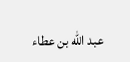عبد اللّه بن عطاء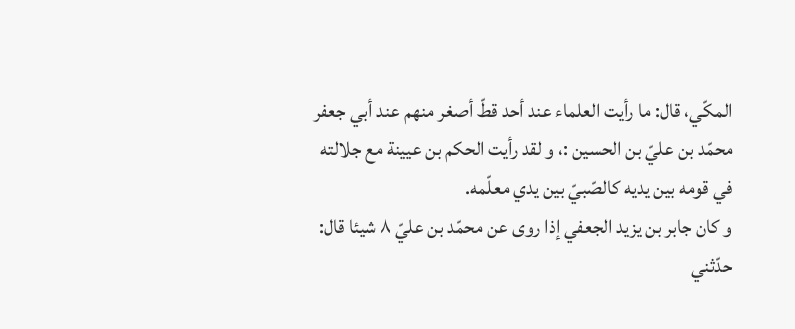المكّي، قال: ما رأيت العلماء عند أحد قطّ أصغر منهم عند أبي جعفر محمّد بن عليّ بن الحسين :، و لقد رأيت الحكم بن عيينة مع جلالته في قومه بين يديه كالصّبيّ بين يدي معلّمه.
و كان جابر بن يزيد الجعفي إذا روى عن محمّد بن عليّ ٨ شيئا قال: حدّثني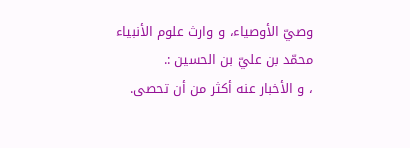وصيّ الأوصياء، و وارث علوم الأنبياء محمّد بن عليّ بن الحسين :.
، و الأخبار عنه أكثر من أن تحصى.